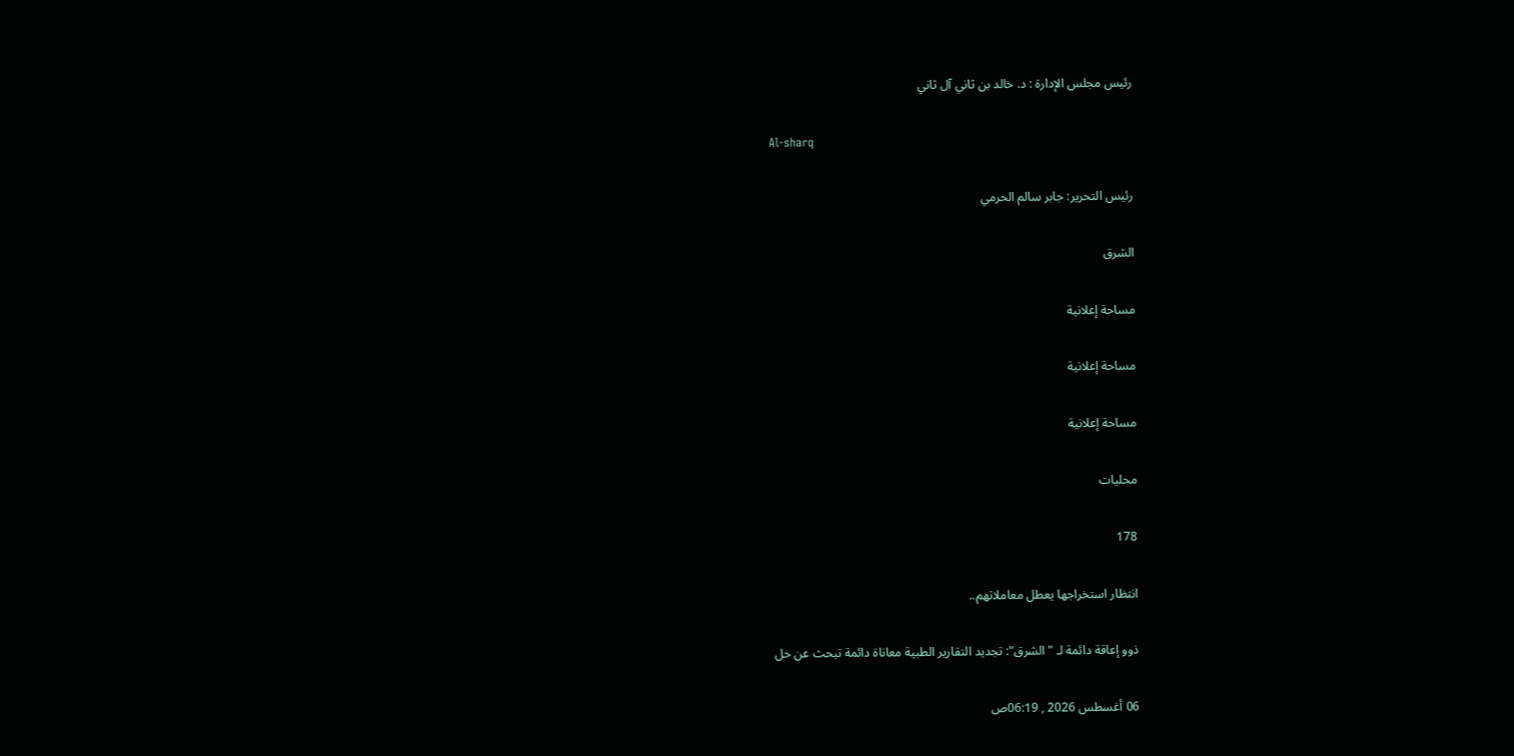رئيس مجلس الإدارة : د. خالد بن ثاني آل ثاني

Al-sharq

رئيس التحرير: جابر سالم الحرمي

الشرق

مساحة إعلانية

مساحة إعلانية

مساحة إعلانية

محليات

178

انتظار استخراجها يعطل معاملاتهم..

ذوو إعاقة دائمة لـ "الشرق": تجديد التقارير الطبية معاناة دائمة تبحث عن حل

06 أغسطس 2026 , 06:19ص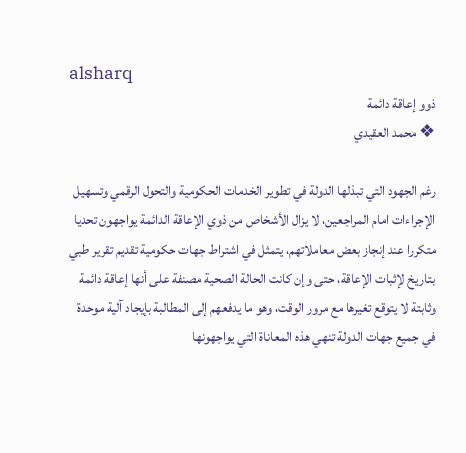alsharq
ذوو إعاقة دائمة
❖ محمد العقيدي

رغم الجهود التي تبذلها الدولة في تطوير الخدمات الحكومية والتحول الرقمي وتسهيل الإجراءات امام المراجعين، لا يزال الأشخاص من ذوي الإعاقة الدائمة يواجهون تحديا متكررا عند إنجاز بعض معاملاتهم، يتمثل في اشتراط جهات حكومية تقديم تقرير طبي بتاريخ لإثبات الإعاقة، حتى وإن كانت الحالة الصحية مصنفة على أنها إعاقة دائمة وثابتة لا يتوقع تغيرها مع مرور الوقت، وهو ما يدفعهم إلى المطالبة بإيجاد آلية موحدة في جميع جهات الدولة تنهي هذه المعاناة التي يواجهونها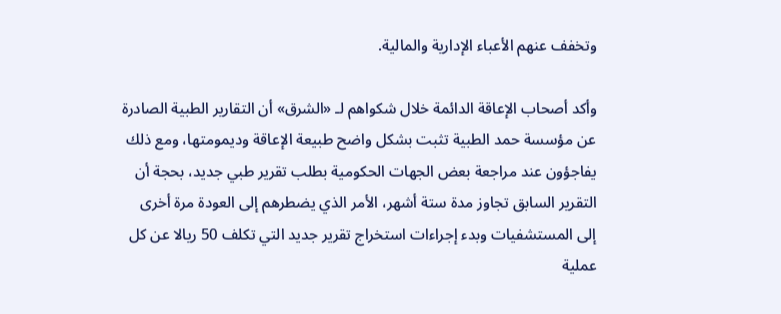وتخفف عنهم الأعباء الإدارية والمالية.

وأكد أصحاب الإعاقة الدائمة خلال شكواهم لـ «الشرق» أن التقارير الطبية الصادرة عن مؤسسة حمد الطبية تثبت بشكل واضح طبيعة الإعاقة وديمومتها، ومع ذلك يفاجؤون عند مراجعة بعض الجهات الحكومية بطلب تقرير طبي جديد، بحجة أن التقرير السابق تجاوز مدة ستة أشهر، الأمر الذي يضطرهم إلى العودة مرة أخرى إلى المستشفيات وبدء إجراءات استخراج تقرير جديد التي تكلف 50 ريالا عن كل عملية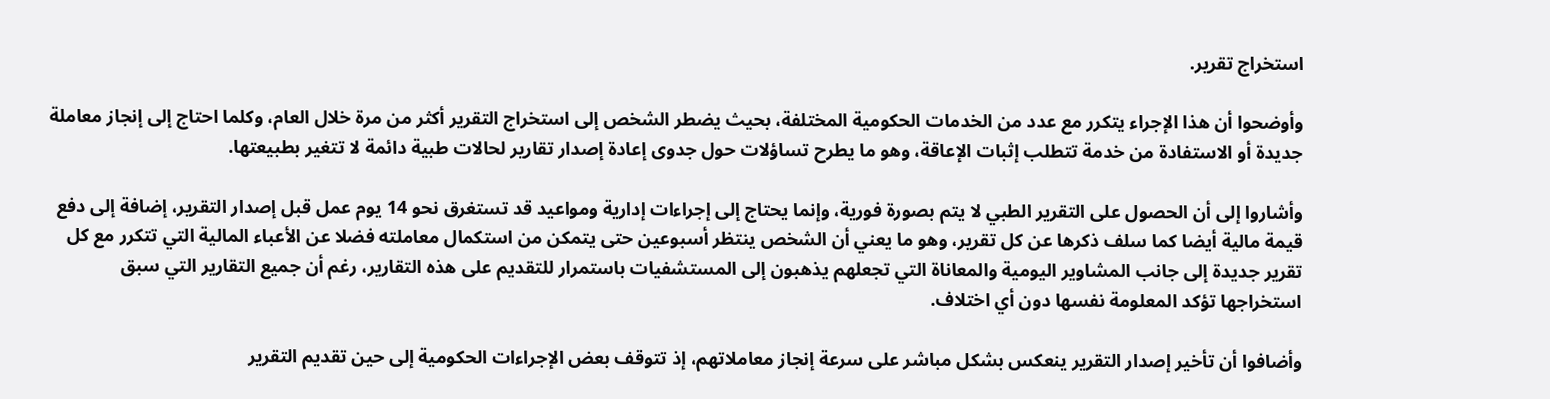استخراج تقرير.

وأوضحوا أن هذا الإجراء يتكرر مع عدد من الخدمات الحكومية المختلفة، بحيث يضطر الشخص إلى استخراج التقرير أكثر من مرة خلال العام، وكلما احتاج إلى إنجاز معاملة جديدة أو الاستفادة من خدمة تتطلب إثبات الإعاقة، وهو ما يطرح تساؤلات حول جدوى إعادة إصدار تقارير لحالات طبية دائمة لا تتغير بطبيعتها.

وأشاروا إلى أن الحصول على التقرير الطبي لا يتم بصورة فورية، وإنما يحتاج إلى إجراءات إدارية ومواعيد قد تستغرق نحو 14 يوم عمل قبل إصدار التقرير، إضافة إلى دفع قيمة مالية أيضا كما سلف ذكرها عن كل تقرير، وهو ما يعني أن الشخص ينتظر أسبوعين حتى يتمكن من استكمال معاملته فضلا عن الأعباء المالية التي تتكرر مع كل تقرير جديدة إلى جانب المشاوير اليومية والمعاناة التي تجعلهم يذهبون إلى المستشفيات باستمرار للتقديم على هذه التقارير، رغم أن جميع التقارير التي سبق استخراجها تؤكد المعلومة نفسها دون أي اختلاف.

وأضافوا أن تأخير إصدار التقرير ينعكس بشكل مباشر على سرعة إنجاز معاملاتهم، إذ تتوقف بعض الإجراءات الحكومية إلى حين تقديم التقرير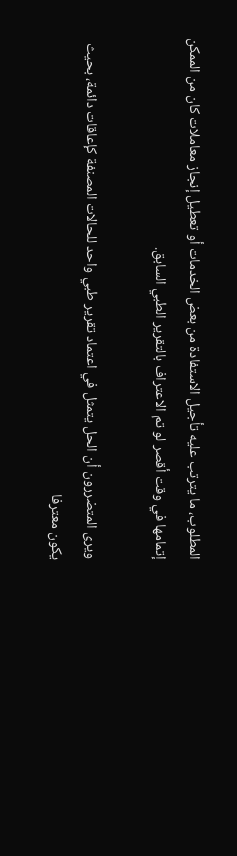المطلوب، ما يترتب عليه تأجيل الاستفادة من بعض الخدمات أو تعطيل إنجاز معاملات كان من الممكن إتمامها في وقت أقصر لو تم الاعتراف بالتقرير الطبي السابق.

ويرى المتضررون أن الحل يتمثل في اعتماد تقرير طبي واحد للحالات المصنفة كإعاقات دائمة، بحيث يكون معترفا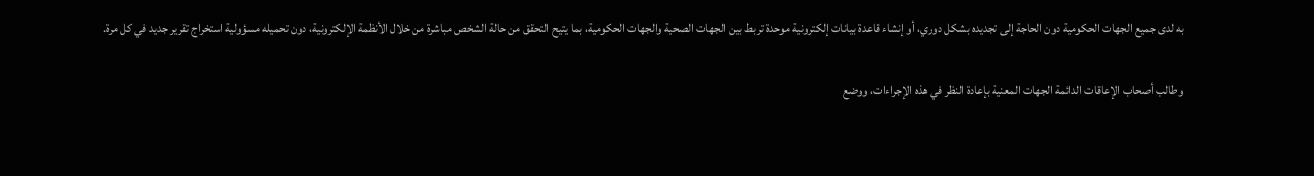به لدى جميع الجهات الحكومية دون الحاجة إلى تجديده بشكل دوري، أو إنشاء قاعدة بيانات إلكترونية موحدة تربط بين الجهات الصحية والجهات الحكومية، بما يتيح التحقق من حالة الشخص مباشرة من خلال الأنظمة الإلكترونية، دون تحميله مسؤولية استخراج تقرير جديد في كل مرة.

وطالب أصحاب الإعاقات الدائمة الجهات المعنية بإعادة النظر في هذه الإجراءات، ووضع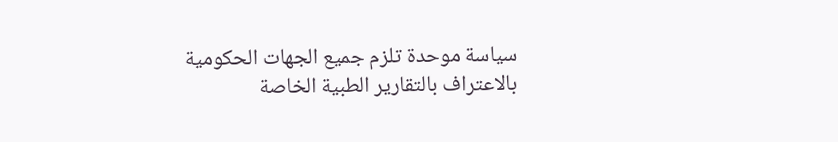سياسة موحدة تلزم جميع الجهات الحكومية بالاعتراف بالتقارير الطبية الخاصة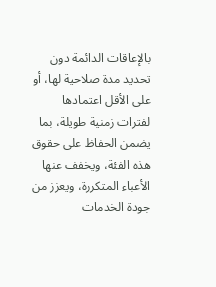بالإعاقات الدائمة دون تحديد مدة صلاحية لها، أو على الأقل اعتمادها لفترات زمنية طويلة، بما يضمن الحفاظ على حقوق هذه الفئة، ويخفف عنها الأعباء المتكررة، ويعزز من جودة الخدمات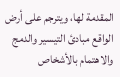المقدمة لها، ويترجم على أرض الواقع مبادئ التيسير والدمج والاهتمام بالأشخاص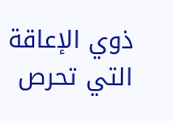ذوي الإعاقة التي تحرص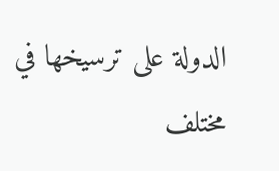الدولة على ترسيخها في مختلف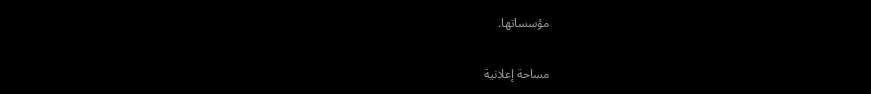مؤسساتها.

مساحة إعلانية